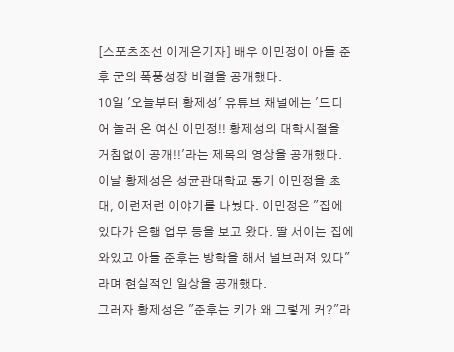[스포츠조선 이게은기자] 배우 이민정이 아들 준후 군의 폭풍성장 비결을 공개했다.
10일 '오늘부터 황제성' 유튜브 채널에는 '드디어 놀러 온 여신 이민정!! 황제성의 대학시절을 거침없이 공개!!'라는 제목의 영상을 공개했다.
이날 황제성은 성균관대학교 동기 이민정을 초대, 이런저런 이야기를 나눴다. 이민정은 "집에 있다가 은행 업무 등을 보고 왔다. 딸 서이는 집에 와있고 아들 준후는 방학을 해서 널브러져 있다"라며 현실적인 일상을 공개했다.
그러자 황제성은 "준후는 키가 왜 그렇게 커?"라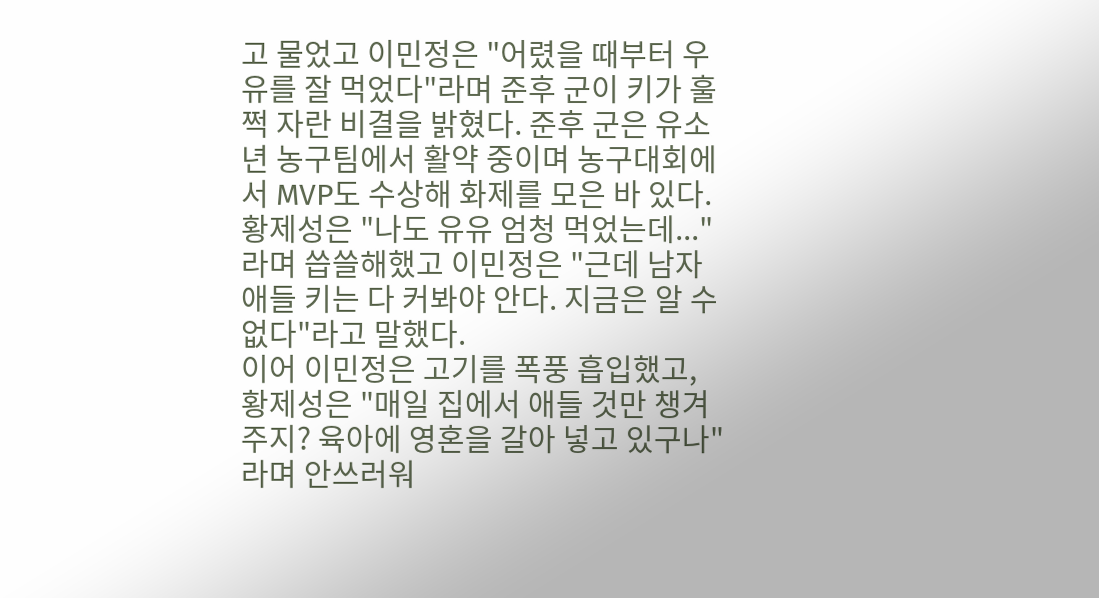고 물었고 이민정은 "어렸을 때부터 우유를 잘 먹었다"라며 준후 군이 키가 훌쩍 자란 비결을 밝혔다. 준후 군은 유소년 농구팀에서 활약 중이며 농구대회에서 MVP도 수상해 화제를 모은 바 있다. 황제성은 "나도 유유 엄청 먹었는데..."라며 씁쓸해했고 이민정은 "근데 남자 애들 키는 다 커봐야 안다. 지금은 알 수 없다"라고 말했다.
이어 이민정은 고기를 폭풍 흡입했고, 황제성은 "매일 집에서 애들 것만 챙겨주지? 육아에 영혼을 갈아 넣고 있구나"라며 안쓰러워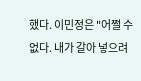했다. 이민정은 "어쩔 수 없다. 내가 갈아 넣으려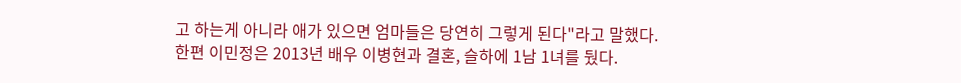고 하는게 아니라 애가 있으면 엄마들은 당연히 그렇게 된다"라고 말했다.
한편 이민정은 2013년 배우 이병현과 결혼, 슬하에 1남 1녀를 뒀다.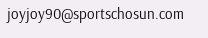joyjoy90@sportschosun.com